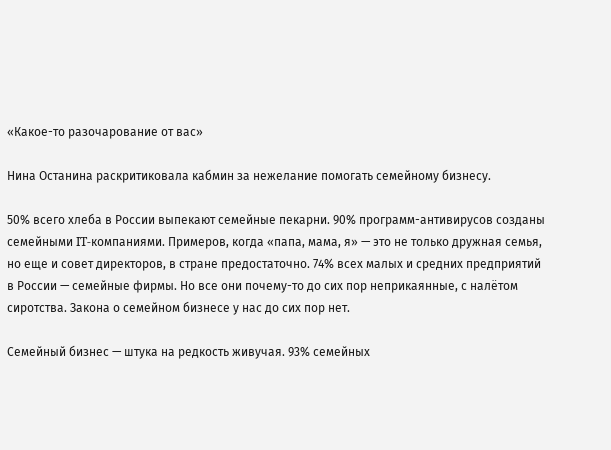«Какое-то разочарование от вас»

Нина Останина раскритиковала кабмин за нежелание помогать семейному бизнесу.

50% всего хлеба в России выпекают семейные пекарни. 90% программ-антивирусов созданы семейными IT-компаниями. Примеров, когда «папа, мама, я» — это не только дружная семья, но еще и совет директоров, в стране предостаточно. 74% всех малых и средних предприятий в России — семейные фирмы. Но все они почему-то до сих пор неприкаянные, с налётом сиротства. Закона о семейном бизнесе у нас до сих пор нет.

Семейный бизнес — штука на редкость живучая. 93% семейных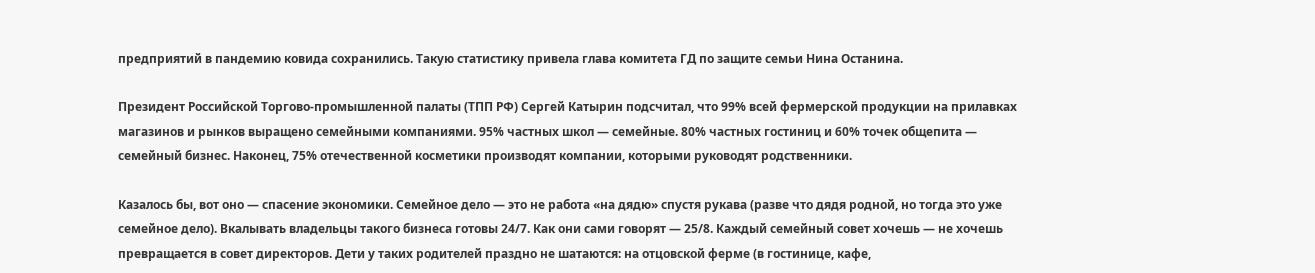предприятий в пандемию ковида сохранились. Такую статистику привела глава комитета ГД по защите семьи Нина Останина.

Президент Российской Торгово-промышленной палаты (ТПП РФ) Сергей Катырин подсчитал, что 99% всей фермерской продукции на прилавках магазинов и рынков выращено семейными компаниями. 95% частных школ — семейные. 80% частных гостиниц и 60% точек общепита — семейный бизнес. Наконец, 75% отечественной косметики производят компании, которыми руководят родственники.

Казалось бы, вот оно — спасение экономики. Семейное дело — это не работа «на дядю» спустя рукава (разве что дядя родной, но тогда это уже семейное дело). Вкалывать владельцы такого бизнеса готовы 24/7. Как они сами говорят — 25/8. Каждый семейный совет хочешь — не хочешь превращается в совет директоров. Дети у таких родителей праздно не шатаются: на отцовской ферме (в гостинице, кафе,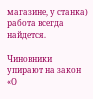магазине, у станка) работа всегда найдется.

Чиновники упирают на закон «О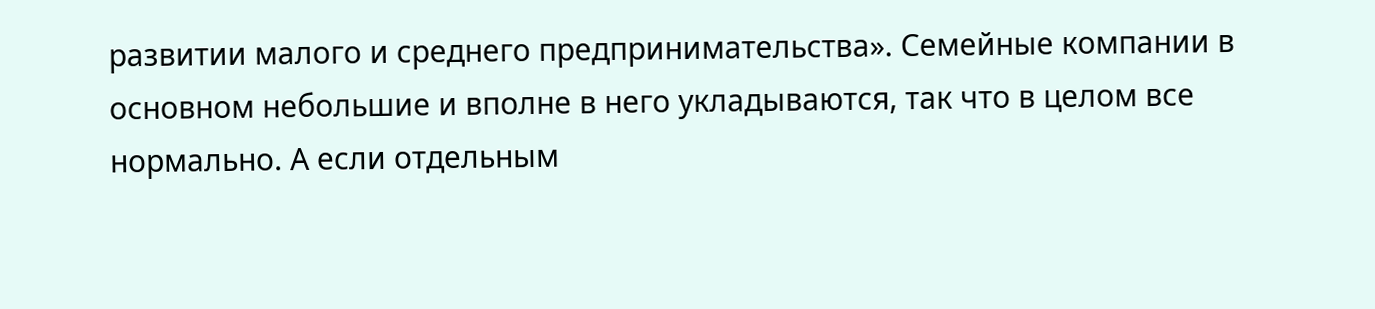развитии малого и среднего предпринимательства». Семейные компании в основном небольшие и вполне в него укладываются, так что в целом все нормально. А если отдельным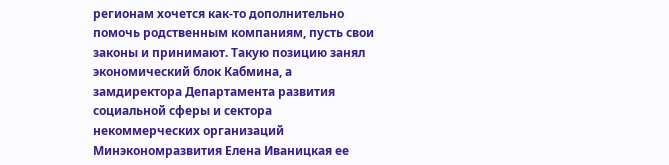регионам хочется как-то дополнительно помочь родственным компаниям, пусть свои законы и принимают. Такую позицию занял экономический блок Кабмина, а замдиректора Департамента развития социальной сферы и сектора некоммерческих организаций Минэкономразвития Елена Иваницкая ее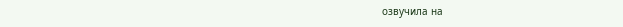озвучила на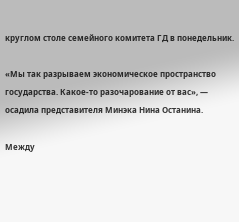круглом столе семейного комитета ГД в понедельник.

«Мы так разрываем экономическое пространство государства. Какое-то разочарование от вас», — осадила представителя Минэка Нина Останина.

Между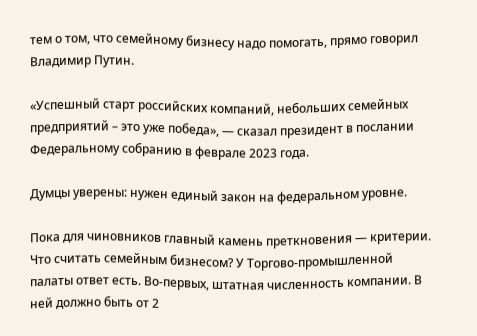тем о том, что семейному бизнесу надо помогать, прямо говорил Владимир Путин.

«Успешный старт российских компаний, небольших семейных предприятий – это уже победа», — сказал президент в послании Федеральному собранию в феврале 2023 года.

Думцы уверены: нужен единый закон на федеральном уровне.

Пока для чиновников главный камень преткновения — критерии. Что считать семейным бизнесом? У Торгово-промышленной палаты ответ есть. Во-первых, штатная численность компании. В ней должно быть от 2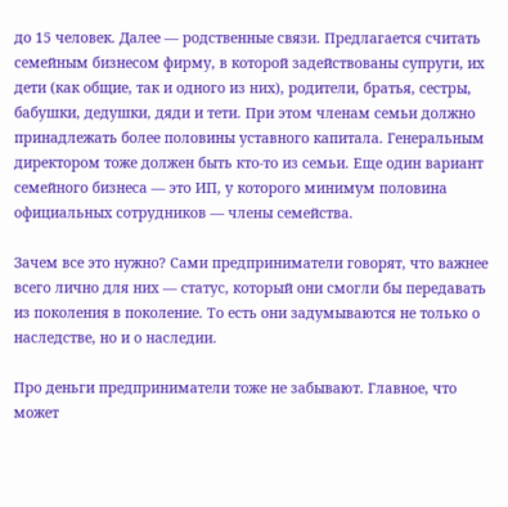до 15 человек. Далее — родственные связи. Предлагается считать семейным бизнесом фирму, в которой задействованы супруги, их дети (как общие, так и одного из них), родители, братья, сестры, бабушки, дедушки, дяди и тети. При этом членам семьи должно принадлежать более половины уставного капитала. Генеральным директором тоже должен быть кто-то из семьи. Еще один вариант семейного бизнеса — это ИП, у которого минимум половина официальных сотрудников — члены семейства.

Зачем все это нужно? Сами предприниматели говорят, что важнее всего лично для них — статус, который они смогли бы передавать из поколения в поколение. То есть они задумываются не только о наследстве, но и о наследии.

Про деньги предприниматели тоже не забывают. Главное, что может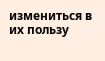измениться в их пользу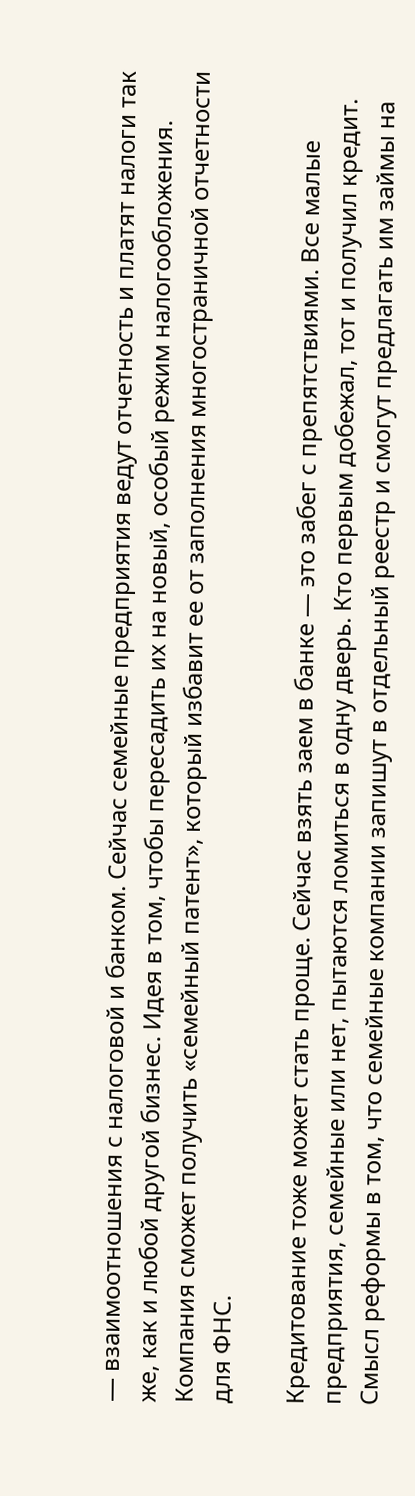— взаимоотношения с налоговой и банком. Сейчас семейные предприятия ведут отчетность и платят налоги так же, как и любой другой бизнес. Идея в том, чтобы пересадить их на новый, особый режим налогообложения. Компания сможет получить «семейный патент», который избавит ее от заполнения многостраничной отчетности для ФНС.

Кредитование тоже может стать проще. Сейчас взять заем в банке — это забег с препятствиями. Все малые предприятия, семейные или нет, пытаются ломиться в одну дверь. Кто первым добежал, тот и получил кредит. Смысл реформы в том, что семейные компании запишут в отдельный реестр и смогут предлагать им займы на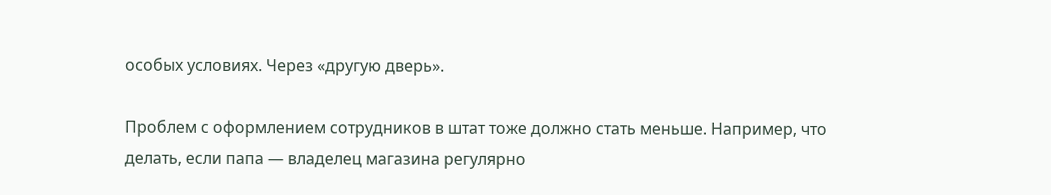особых условиях. Через «другую дверь».

Проблем с оформлением сотрудников в штат тоже должно стать меньше. Например, что делать, если папа — владелец магазина регулярно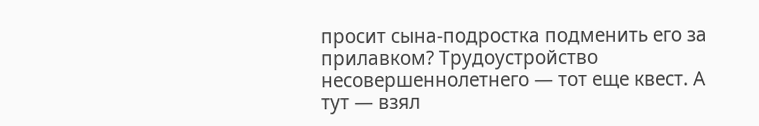просит сына-подростка подменить его за прилавком? Трудоустройство несовершеннолетнего — тот еще квест. А тут — взял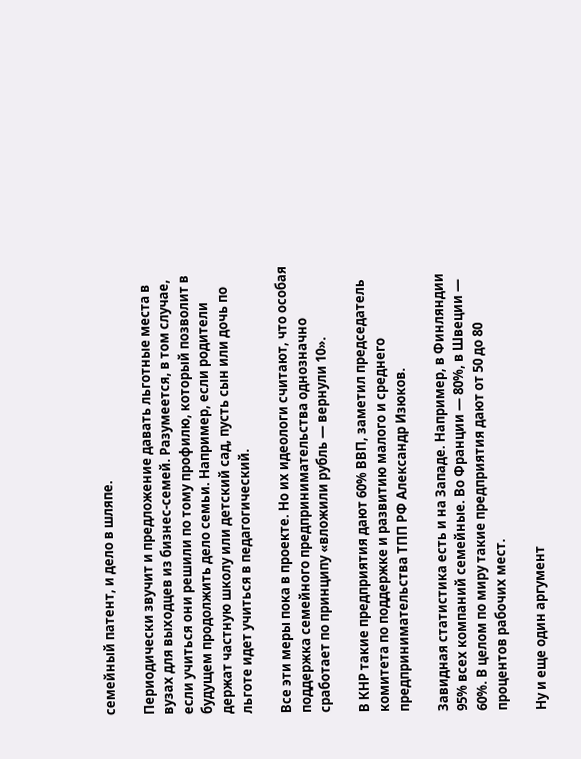семейный патент, и дело в шляпе.

Периодически звучит и предложение давать льготные места в вузах для выходцев из бизнес-семей. Разумеется, в том случае, если учиться они решили по тому профилю, который позволит в будущем продолжить дело семьи. Например, если родители держат частную школу или детский сад, пусть сын или дочь по льготе идет учиться в педагогический.

Все эти меры пока в проекте. Но их идеологи считают, что особая поддержка семейного предпринимательства однозначно сработает по принципу «вложили рубль — вернули 10».

В КНР такие предприятия дают 60% ВВП, заметил председатель комитета по поддержке и развитию малого и среднего предпринимательства ТПП РФ Александр Изюков.

Завидная статистика есть и на Западе. Например, в Финляндии 95% всех компаний семейные. Во Франции — 80%, в Швеции — 60%. В целом по миру такие предприятия дают от 50 до 80 процентов рабочих мест.

Ну и еще один аргумент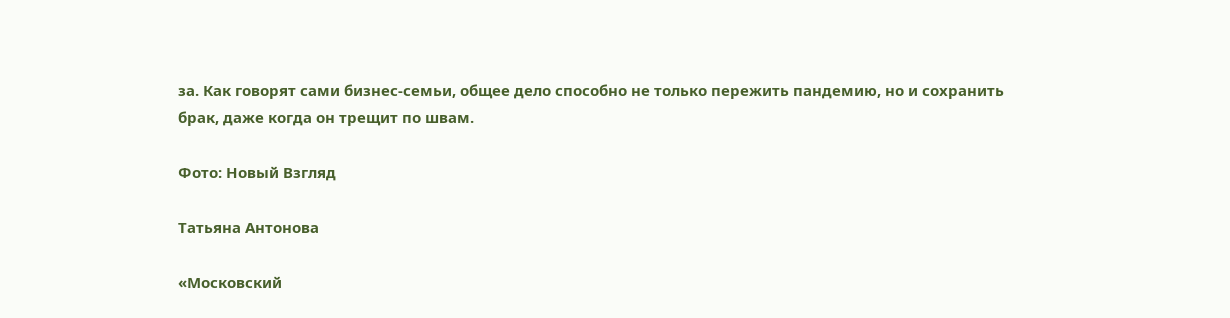за. Как говорят сами бизнес-семьи, общее дело способно не только пережить пандемию, но и сохранить брак, даже когда он трещит по швам.

Фото: Новый Взгляд

Татьяна Антонова

«Московский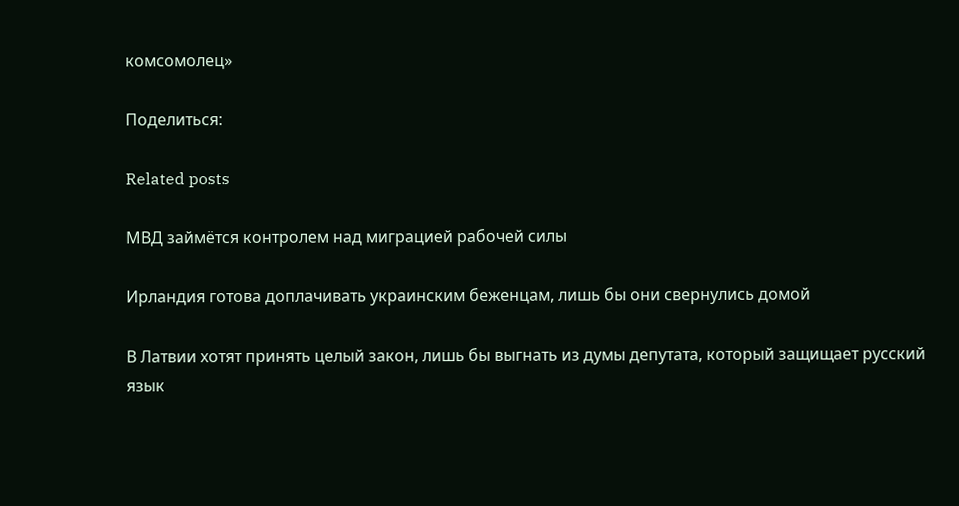комсомолец»

Поделиться:

Related posts

МВД займётся контролем над миграцией рабочей силы

Ирландия готова доплачивать украинским беженцам, лишь бы они свернулись домой

В Латвии хотят принять целый закон, лишь бы выгнать из думы депутата, который защищает русский язык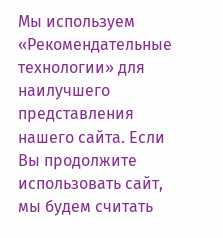Мы используем «Рекомендательные технологии» для наилучшего представления нашего сайта. Если Вы продолжите использовать сайт, мы будем считать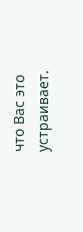что Вас это устраивает.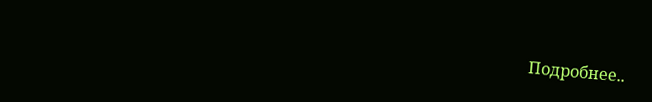Подробнее..